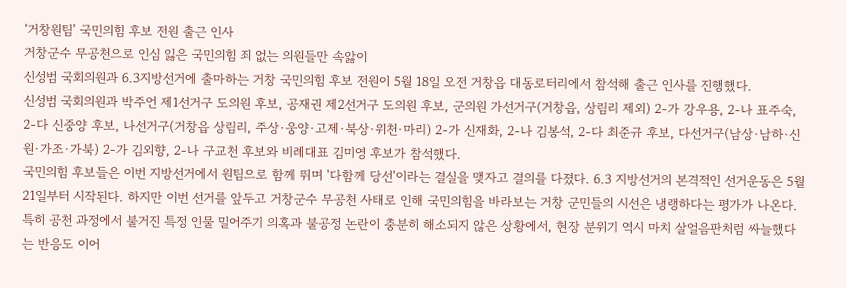‘거창원팀’ 국민의힘 후보 전원 출근 인사
거창군수 무공천으로 인심 잃은 국민의힘 죄 없는 의원들만 속앓이
신성범 국회의원과 6.3지방선거에 출마하는 거창 국민의힘 후보 전원이 5월 18일 오전 거창읍 대동로터리에서 참석해 출근 인사를 진행했다.
신성범 국회의원과 박주언 제1선거구 도의원 후보, 공재권 제2선거구 도의원 후보, 군의원 가선거구(거창읍, 상림리 제외) 2-가 강우용, 2-나 표주숙, 2-다 신중양 후보, 나선거구(거창읍 상림리, 주상·웅양·고제·북상·위천·마리) 2-가 신재화, 2-나 김봉석, 2-다 최준규 후보, 다선거구(남상·남하·신원·가조·가북) 2-가 김외향, 2-나 구교천 후보와 비례대표 김미영 후보가 참석했다.
국민의힘 후보들은 이번 지방선거에서 원팀으로 함께 뛰며 '다함께 당선'이라는 결실을 맺자고 결의를 다졌다. 6.3 지방선거의 본격적인 선거운동은 5월 21일부터 시작된다. 하지만 이번 선거를 앞두고 거창군수 무공천 사태로 인해 국민의힘을 바라보는 거창 군민들의 시선은 냉랭하다는 평가가 나온다. 특히 공천 과정에서 불거진 특정 인물 밀어주기 의혹과 불공정 논란이 충분히 해소되지 않은 상황에서, 현장 분위기 역시 마치 살얼음판처럼 싸늘했다는 반응도 이어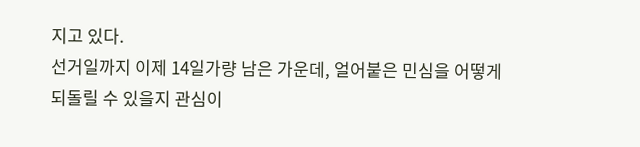지고 있다.
선거일까지 이제 14일가량 남은 가운데, 얼어붙은 민심을 어떻게 되돌릴 수 있을지 관심이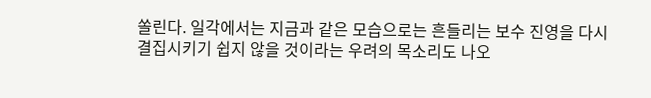쏠린다. 일각에서는 지금과 같은 모습으로는 흔들리는 보수 진영을 다시 결집시키기 쉽지 않을 것이라는 우려의 목소리도 나오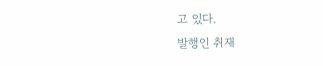고 있다.
발행인 취재